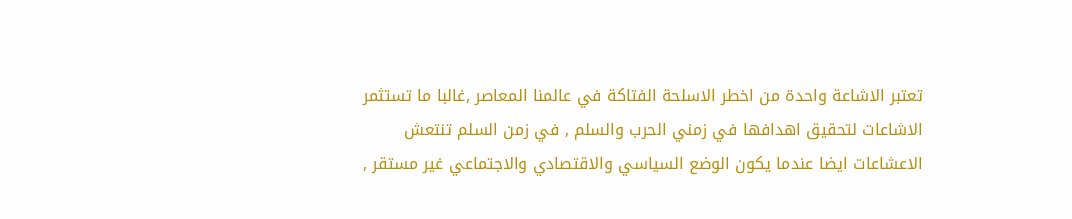تعتبر الاشاعة واحدة من اخطر الاسلحة الفتاكة في عالمنا المعاصر ,غالبا ما تستثمر الاشاعات لتحقيق اهدافها في زمني الحرب والسلم , في زمن السلم تنتعش الاعشاعات ايضا عندما يكون الوضع السياسي والاقتصادي والاجتماعي غير مستقر ,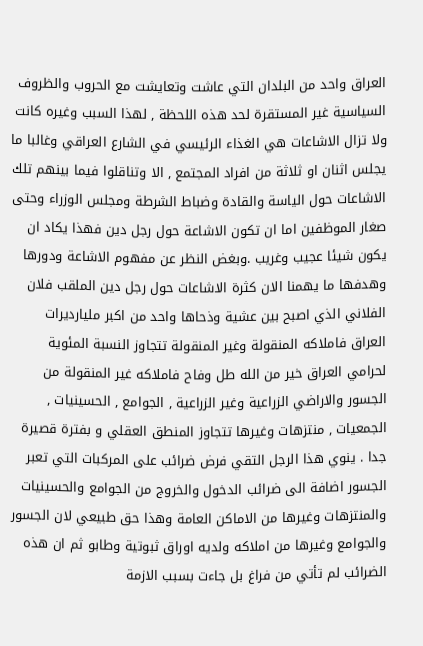العراق واحد من البلدان التي عاشت وتعايشت مع الحروب والظروف السياسية غير المستقرة لحد هذه اللحظة , لهذا السبب وغيره كانت ولا تزال الاشاعات هي الغذاء الرئيسي في الشارع العراقي وغالبا ما يجلس اثنان او ثلاثة من افراد المجتمع , الا وتناقلوا فيما بينهم تلك الاشاعات حول الياسة والقادة وضباط الشرطة ومجلس الوزراء وحتى صغار الموظفين اما ان تكون الاشاعة حول رجل دين فهذا يكاد ان يكون شيئا عجيب وغريب .وبغض النظر عن مفهوم الاشاعة ودورها وهدفها ما يهمنا الان كثرة الاشاعات حول رجل دين الملقب فلان الفلاني الذي اصبح بين عشية وذحاها واحد من اكبر مليارديرات العراق فاملاكه المنقولة وغير المنقولة تتجاوز النسبة المئوية لحرامي العراق خير من الله طل وفاح فاملاكه غير المنقولة من الجسور والاراضي الزراعية وغير الزراعية , الجوامع , الحسينيات , الجمعيات , منتزهات وغيرها تتجاوز المنطق العقلي و بفترة قصيرة جدا . ينوي هذا الرجل التقي فرض ضرائب على المركبات التي تعبر الجسور اضافة الى ضرائب الدخول والخروج من الجوامع والحسينيات والمنتزهات وغيرها من الاماكن العامة وهذا حق طبيعي لان الجسور والجوامع وغيرها من املاكه ولديه اوراق ثبوتية وطابو ثم ان هذه الضرائب لم تأتي من فراغ بل جاءت بسبب الازمة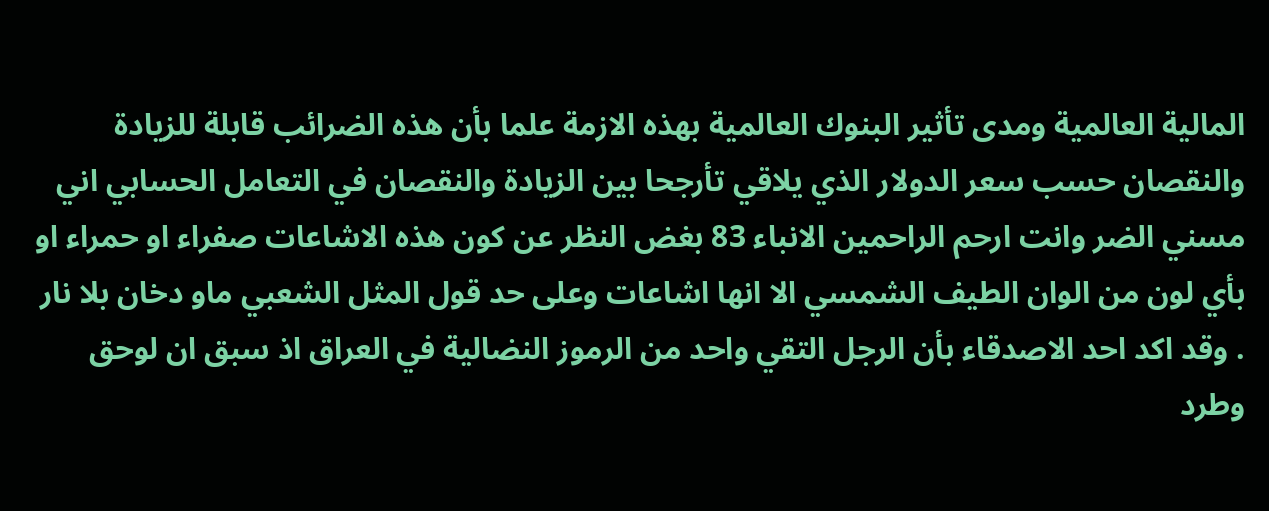المالية العالمية ومدى تأثير البنوك العالمية بهذه الازمة علما بأن هذه الضرائب قابلة للزيادة والنقصان حسب سعر الدولار الذي يلاقي تأرجحا بين الزيادة والنقصان في التعامل الحسابي اني مسني الضر وانت ارحم الراحمين الانباء 83 بغض النظر عن كون هذه الاشاعات صفراء او حمراء او بأي لون من الوان الطيف الشمسي الا انها اشاعات وعلى حد قول المثل الشعبي ماو دخان بلا نار . وقد اكد احد الاصدقاء بأن الرجل التقي واحد من الرموز النضالية في العراق اذ سبق ان لوحق وطرد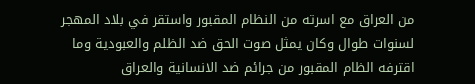من العراق مع اسرته من النظام المقبور واستقر في بلاد المهجر لسنوات طوال وكان يمثل صوت الحق ضد الظلم والعبودية وما اقترفه الظام المقبور من جرائم ضد الانسانية والعراق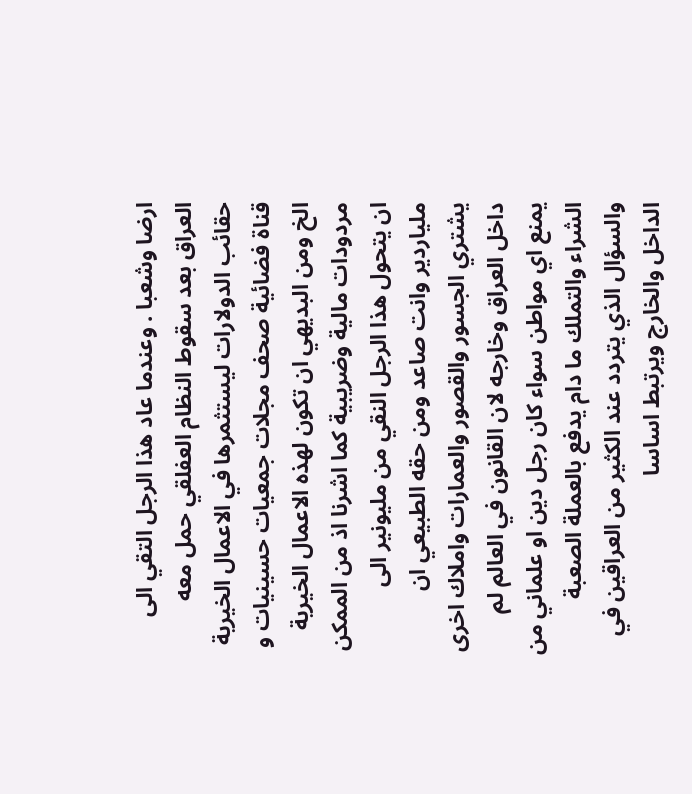ارضا وشعبا . وعندما عاد هذا الرجل التقي الى العراق بعد سقوط النظام العفلقي حمل معه حقائب الدولارات ليستثمرها في الاعمال الخيرية قناة فضائية صحف مجلات جمعيات حسينيات و الخ ومن البديهي ان تكون لهذه الاعمال الخيرية مردودات مالية وضريبية كما اشرنا اذ من الممكن ان يتحول هذا الرجل النقي من مليونير الى ملياردير وانت صاعد ومن حقه الطبيعي ان يشتري الجسور والقصور والعمارات واملاك اخرى داخل العراق وخارجه لان القانون في العالم لم يمنع اي مواطن سواء كان رجل دين او علماني من الشراء والتملك ما دام يدفع بالعملة الصعبة والسؤال الذي يتردد عند الكثير من العراقين في الداخل والخارج ويرتبط اساسا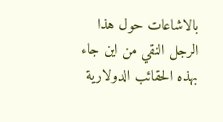بالاشاعات حول هذا الرجل النقي من اين جاء بهذه الحقائب الدولارية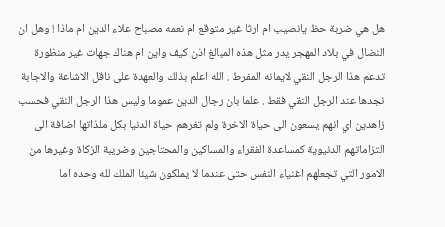هل هي ضربة حظ يانصيب ام ارثا غير متوقع ام نعمه مصباح علاء الدين ام ماذا ! وهل ان النضال في بلاد المهجر يدر مثل هذه المبالغ اذن كيف واين ام هناك جهات غير منظورة تدعم هذا الرجل النقي لايمانه المفرط . الله اعلم بذلك والعهدة على ناقل الاشاعة والاجابة نجدها عند الرجل النقي فقط . علما بان رجال الدين عموما وليس هذا الرجل النقي فحسب زاهدين اي انهم يسعون الى حياة الاخرة ولم تغرهم حياة الدنيا بكل ملذاتها اضافة الى التزاماتهم الدنيوية كمساعدة الفقراء والمساكين والمحتاجين وضريبة الزكاة وغيرها من الامور التي تجعلهم اغنياء النفس حتى عندما لا يملكون شيئا الملك لله وحده اما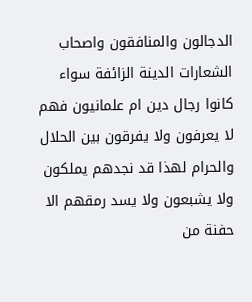الدجالون والمنافقون واصحاب الشعارات الدينة الزائفة سواء كانوا رجال دين ام علمانيون فهم لا يعرفون ولا يفرقون بين الحلال والحرام لهذا قد نجدهم يملكون ولا يشبعون ولا يسد رمقهم الا حفنة من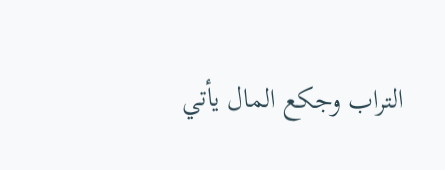التراب وجكع المال يأتي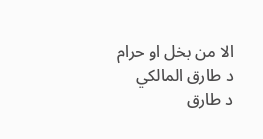الا من بخل او حرام
د طارق المالكي
د طارق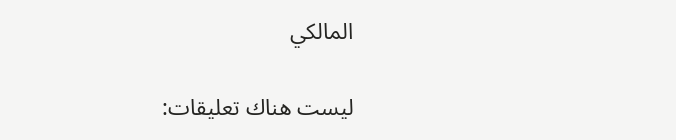المالكي

ليست هناك تعليقات: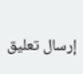إرسال تعليق